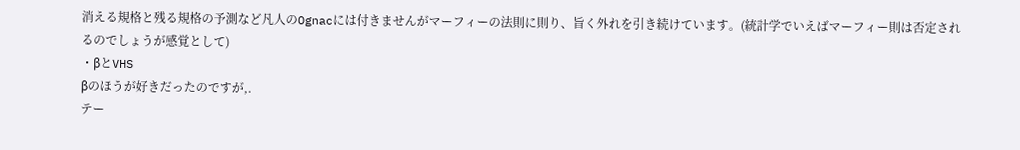消える規格と残る規格の予測など凡人のOgnacには付きませんがマーフィーの法則に則り、旨く外れを引き続けています。(統計学でいえばマーフィー則は否定されるのでしょうが感覚として)
・βとVHS
βのほうが好きだったのですが,.
テー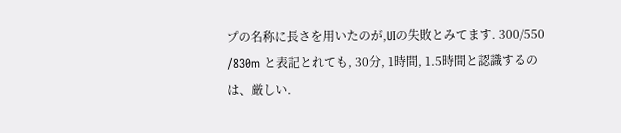プの名称に長さを用いたのが,UIの失敗とみてます. 300/550 /830m と表記とれても, 30分, 1時間, 1.5時間と認識するのは、厳しい.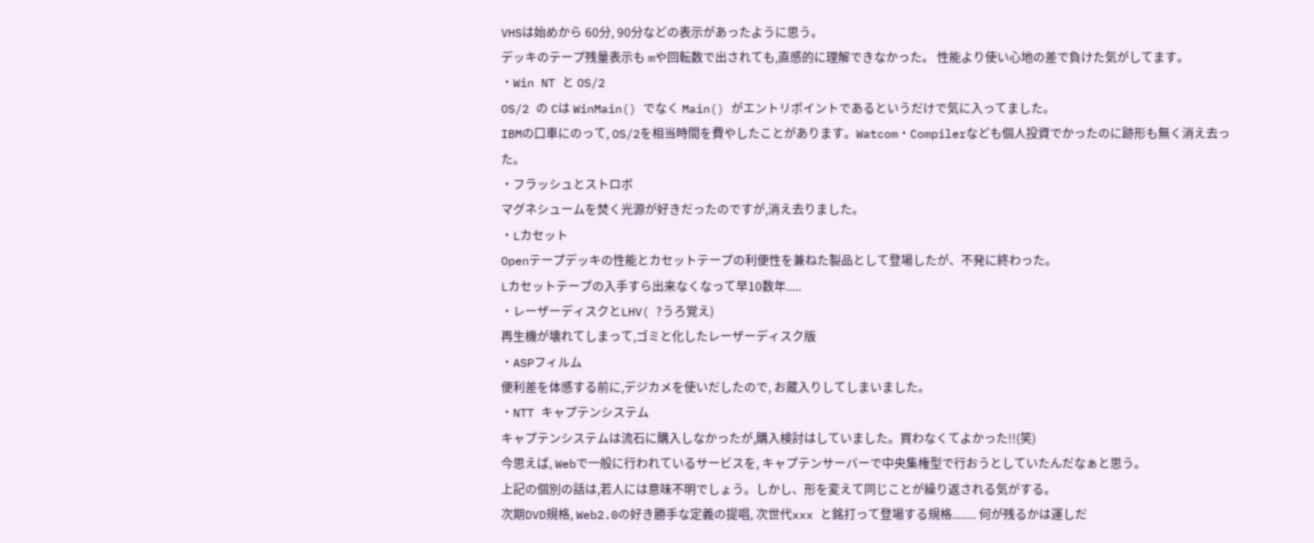VHSは始めから 60分, 90分などの表示があったように思う。
デッキのテープ残量表示も mや回転数で出されても,直感的に理解できなかった。 性能より使い心地の差で負けた気がしてます。
・Win NT と OS/2
OS/2 の Cは WinMain() でなく Main() がエントリポイントであるというだけで気に入ってました。
IBMの口車にのって, OS/2を相当時間を費やしたことがあります。Watcom・Compilerなども個人投資でかったのに跡形も無く消え去った。
・フラッシュとストロボ
マグネシュームを焚く光源が好きだったのですが,消え去りました。
・Lカセット
Openテープデッキの性能とカセットテープの利便性を兼ねた製品として登場したが、不発に終わった。
Lカセットテープの入手すら出来なくなって早10数年.....
・レーザーディスクとLHV( ?うろ覚え)
再生機が壊れてしまって,ゴミと化したレーザーディスク版
・ASPフィルム
便利差を体感する前に,デジカメを使いだしたので, お蔵入りしてしまいました。
・NTT キャプテンシステム
キャプテンシステムは流石に購入しなかったが,購入検討はしていました。買わなくてよかった!!(笑)
今思えば, Webで一般に行われているサービスを, キャプテンサーバーで中央集権型で行おうとしていたんだなぁと思う。
上記の個別の話は,若人には意味不明でしょう。しかし、形を変えて同じことが繰り返される気がする。
次期DVD規格, Web2.0の好き勝手な定義の提唱, 次世代xxx と銘打って登場する規格........ 何が残るかは運しだ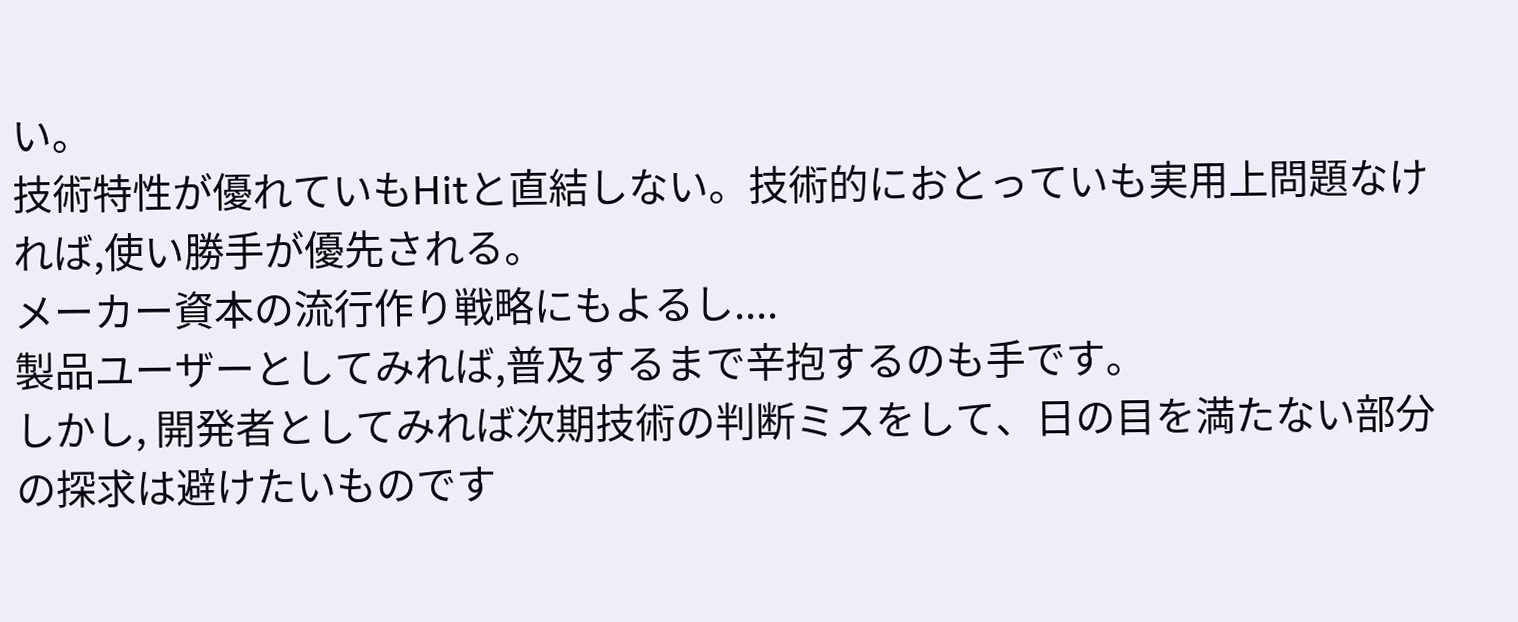い。
技術特性が優れていもHitと直結しない。技術的におとっていも実用上問題なければ,使い勝手が優先される。
メーカー資本の流行作り戦略にもよるし....
製品ユーザーとしてみれば,普及するまで辛抱するのも手です。
しかし, 開発者としてみれば次期技術の判断ミスをして、日の目を満たない部分の探求は避けたいものです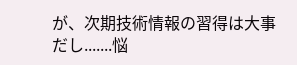が、次期技術情報の習得は大事だし.......悩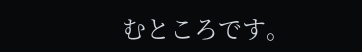むところです。